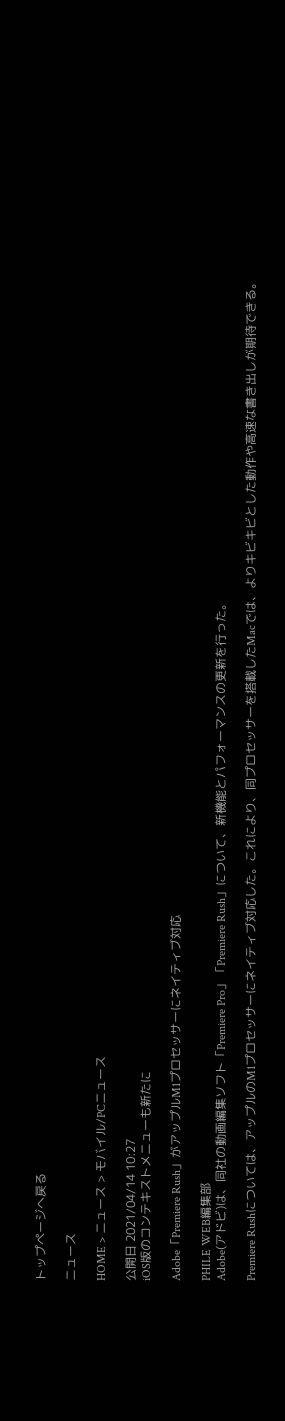トップページへ戻る

ニュース

HOME > ニュース > モバイル/PCニュース

公開日 2021/04/14 10:27
iOS版のコンテキストメニューも新たに

Adobe「Premiere Rush」がアップルM1プロセッサーにネイティブ対応

PHILE WEB編集部
Adobe(アドビ)は、同社の動画編集ソフト「Premiere Pro」「Premiere Rush」について、新機能とパフォーマンスの更新を行った。

Premiere Rushについては、アップルのM1プロセッサーにネイティブ対応した。これにより、同プロセッサーを搭載したMacでは、よりキビキビとした動作や高速な書き出しが期待できる。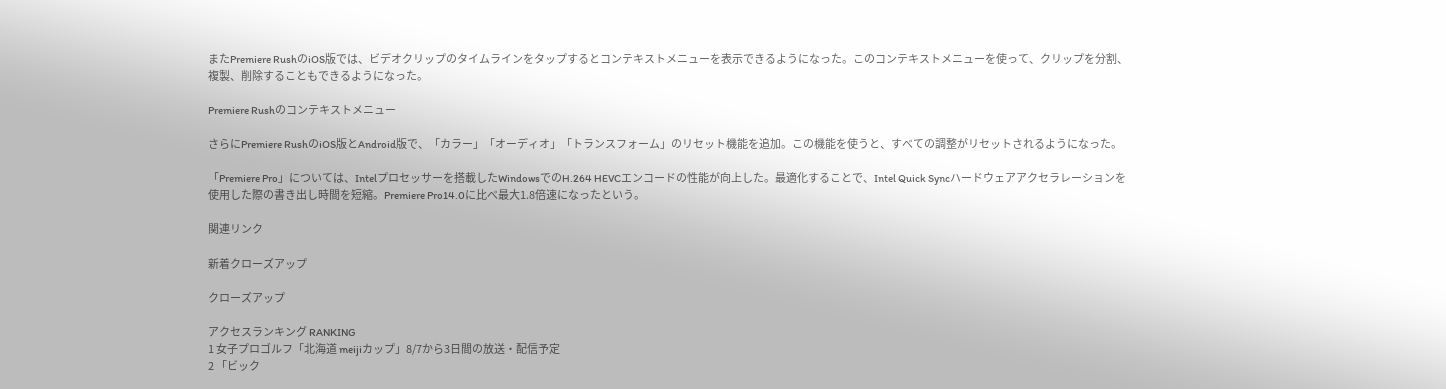またPremiere RushのiOS版では、ビデオクリップのタイムラインをタップするとコンテキストメニューを表示できるようになった。このコンテキストメニューを使って、クリップを分割、複製、削除することもできるようになった。

Premiere Rushのコンテキストメニュー

さらにPremiere RushのiOS版とAndroid版で、「カラー」「オーディオ」「トランスフォーム」のリセット機能を追加。この機能を使うと、すべての調整がリセットされるようになった。

「Premiere Pro」については、Intelプロセッサーを搭載したWindowsでのH.264 HEVCエンコードの性能が向上した。最適化することで、Intel Quick Syncハードウェアアクセラレーションを使用した際の書き出し時間を短縮。Premiere Pro14.0に比べ最大1.8倍速になったという。

関連リンク

新着クローズアップ

クローズアップ

アクセスランキング RANKING
1 女子プロゴルフ「北海道 meijiカップ」8/7から3日間の放送・配信予定
2 「ビック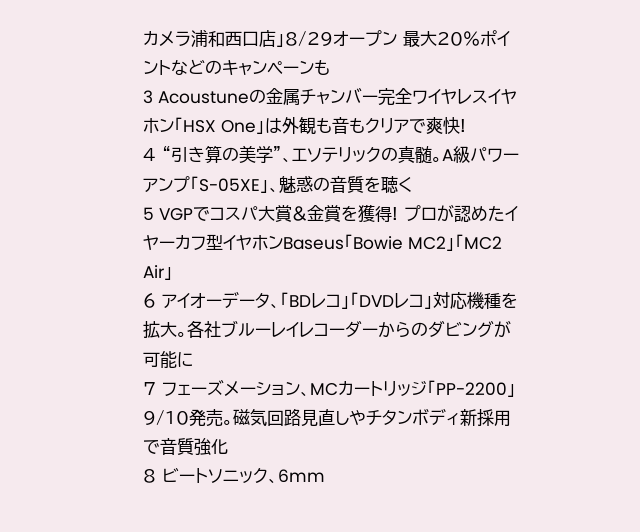カメラ浦和西口店」8/29オープン 最大20%ポイントなどのキャンペーンも
3 Acoustuneの金属チャンバー完全ワイヤレスイヤホン「HSX One」は外観も音もクリアで爽快!
4 “引き算の美学”、エソテリックの真髄。A級パワーアンプ「S-05XE」、魅惑の音質を聴く
5 VGPでコスパ大賞&金賞を獲得! プロが認めたイヤーカフ型イヤホンBaseus「Bowie MC2」「MC2 Air」
6 アイオーデータ、「BDレコ」「DVDレコ」対応機種を拡大。各社ブルーレイレコーダーからのダビングが可能に
7 フェーズメーション、MCカートリッジ「PP-2200」9/10発売。磁気回路見直しやチタンボディ新採用で音質強化
8 ビートソニック、6mm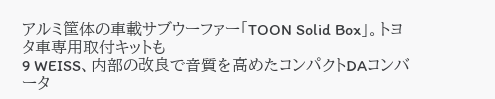アルミ筐体の車載サブウーファー「TOON Solid Box」。トヨタ車専用取付キットも
9 WEISS、内部の改良で音質を高めたコンパクトDAコンバータ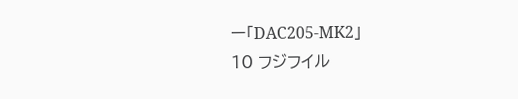ー「DAC205-MK2」
10 フジフイル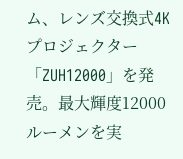ム、レンズ交換式4Kプロジェクター「ZUH12000」を発売。最大輝度12000ルーメンを実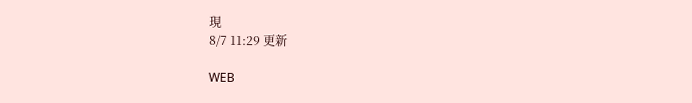現
8/7 11:29 更新

WEB